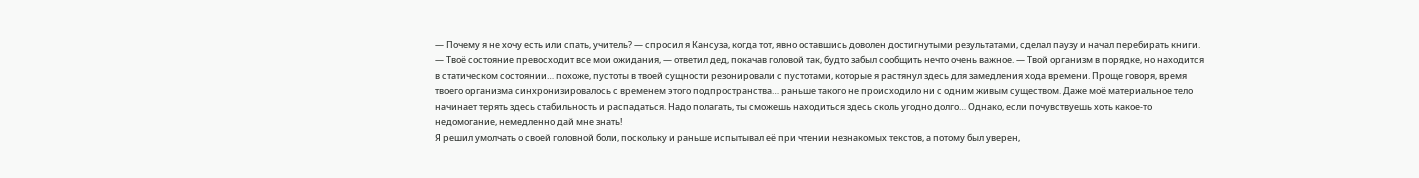— Почему я не хочу есть или спать, учитель? — спросил я Кансуза, когда тот, явно оставшись доволен достигнутыми результатами, сделал паузу и начал перебирать книги.
— Твоё состояние превосходит все мои ожидания, — ответил дед, покачав головой так, будто забыл сообщить нечто очень важное. — Твой организм в порядке, но находится в статическом состоянии… похоже, пустоты в твоей сущности резонировали с пустотами, которые я растянул здесь для замедления хода времени. Проще говоря, время твоего организма синхронизировалось с временем этого подпространства… раньше такого не происходило ни с одним живым существом. Даже моё материальное тело начинает терять здесь стабильность и распадаться. Надо полагать, ты сможешь находиться здесь сколь угодно долго… Однако, если почувствуешь хоть какое-то недомогание, немедленно дай мне знать!
Я решил умолчать о своей головной боли, поскольку и раньше испытывал её при чтении незнакомых текстов, а потому был уверен,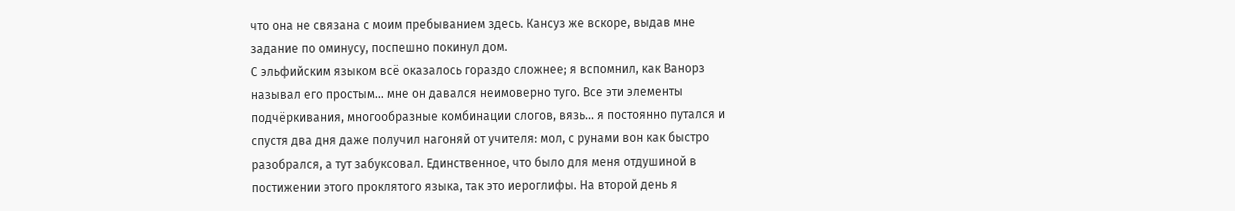что она не связана с моим пребыванием здесь. Кансуз же вскоре, выдав мне задание по оминусу, поспешно покинул дом.
С эльфийским языком всё оказалось гораздо сложнее; я вспомнил, как Ванорз называл его простым… мне он давался неимоверно туго. Все эти элементы подчёркивания, многообразные комбинации слогов, вязь… я постоянно путался и спустя два дня даже получил нагоняй от учителя: мол, с рунами вон как быстро разобрался, а тут забуксовал. Единственное, что было для меня отдушиной в постижении этого проклятого языка, так это иероглифы. На второй день я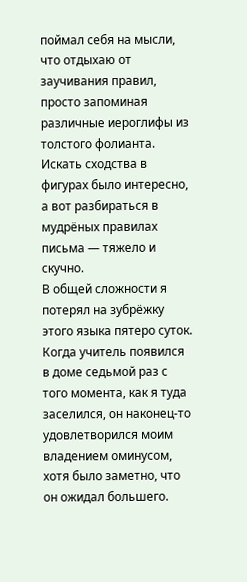поймал себя на мысли, что отдыхаю от заучивания правил, просто запоминая различные иероглифы из толстого фолианта. Искать сходства в фигурах было интересно, а вот разбираться в мудрёных правилах письма — тяжело и скучно.
В общей сложности я потерял на зубрёжку этого языка пятеро суток. Когда учитель появился в доме седьмой раз с того момента, как я туда заселился, он наконец-то удовлетворился моим владением оминусом, хотя было заметно, что он ожидал большего.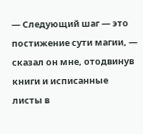— Следующий шаг — это постижение сути магии, — сказал он мне, отодвинув книги и исписанные листы в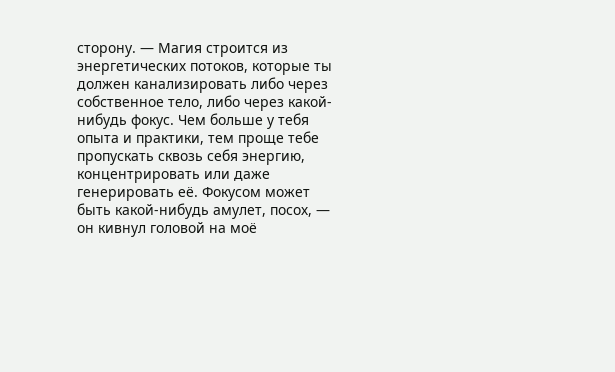сторону. — Магия строится из энергетических потоков, которые ты должен канализировать либо через собственное тело, либо через какой-нибудь фокус. Чем больше у тебя опыта и практики, тем проще тебе пропускать сквозь себя энергию, концентрировать или даже генерировать её. Фокусом может быть какой-нибудь амулет, посох, — он кивнул головой на моё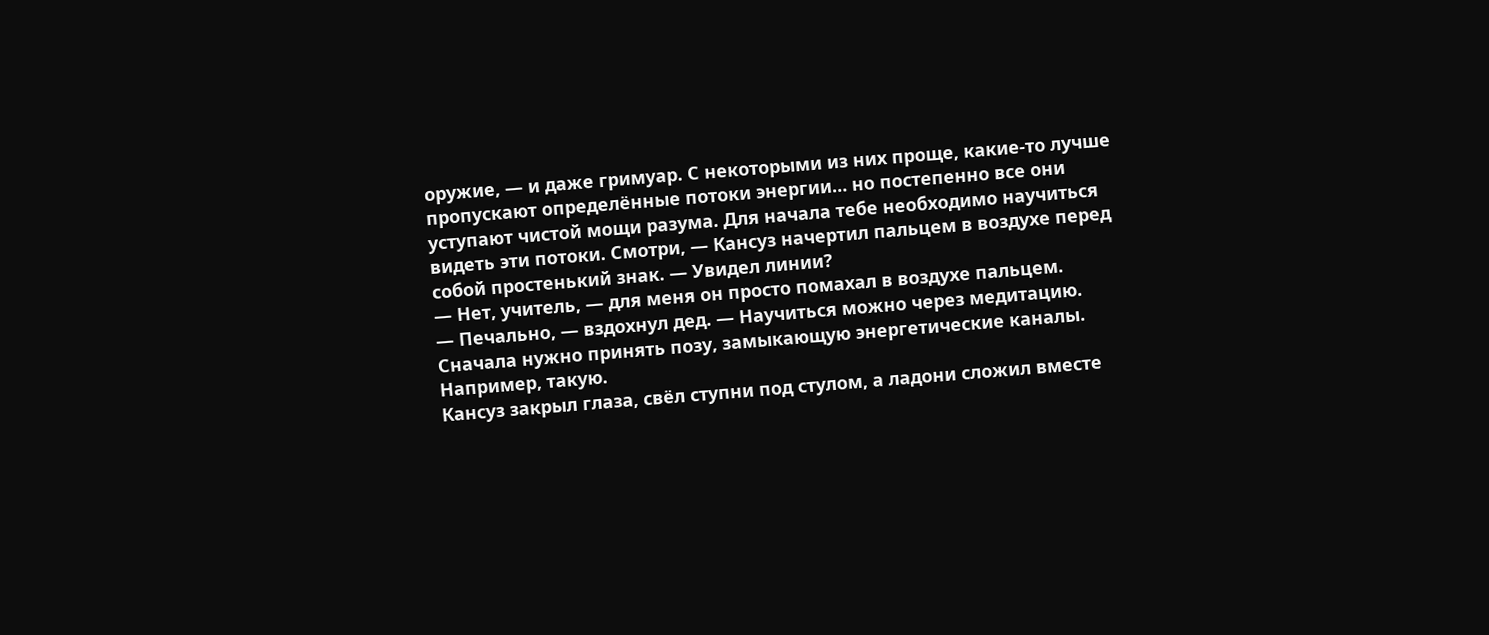оружие, — и даже гримуар. С некоторыми из них проще, какие-то лучше пропускают определённые потоки энергии… но постепенно все они уступают чистой мощи разума. Для начала тебе необходимо научиться видеть эти потоки. Смотри, — Кансуз начертил пальцем в воздухе перед собой простенький знак. — Увидел линии?
— Нет, учитель, — для меня он просто помахал в воздухе пальцем.
— Печально, — вздохнул дед. — Научиться можно через медитацию. Сначала нужно принять позу, замыкающую энергетические каналы. Например, такую.
Кансуз закрыл глаза, свёл ступни под стулом, а ладони сложил вместе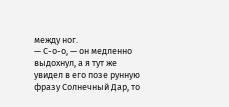между ног.
— С-о-о, — он медленно выдохнул, а я тут же увидел в его позе рунную фразу Солнечный Дар, то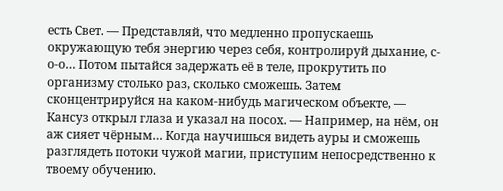есть Свет. — Представляй, что медленно пропускаешь окружающую тебя энергию через себя, контролируй дыхание, с-о-о… Потом пытайся задержать её в теле, прокрутить по организму столько раз, сколько сможешь. Затем сконцентрируйся на каком-нибудь магическом объекте, — Кансуз открыл глаза и указал на посох. — Например, на нём, он аж сияет чёрным… Когда научишься видеть ауры и сможешь разглядеть потоки чужой магии, приступим непосредственно к твоему обучению.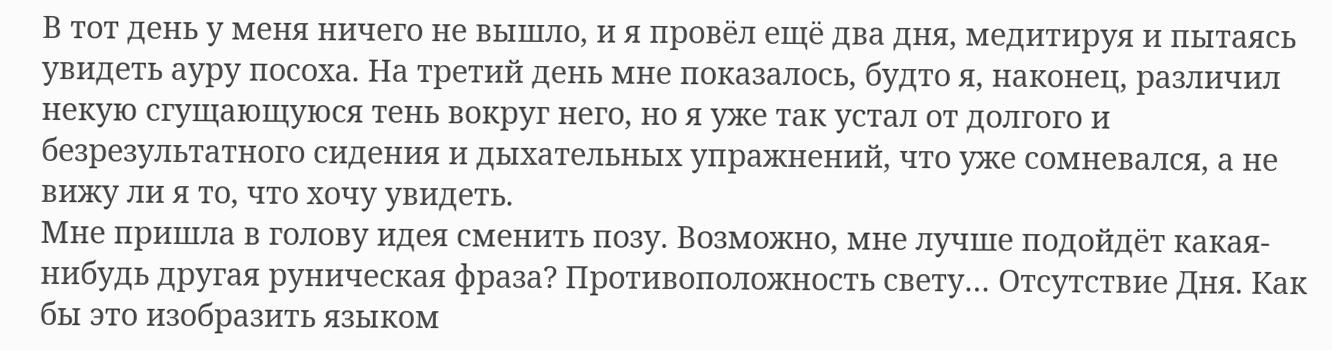В тот день у меня ничего не вышло, и я провёл ещё два дня, медитируя и пытаясь увидеть ауру посоха. На третий день мне показалось, будто я, наконец, различил некую сгущающуюся тень вокруг него, но я уже так устал от долгого и безрезультатного сидения и дыхательных упражнений, что уже сомневался, а не вижу ли я то, что хочу увидеть.
Мне пришла в голову идея сменить позу. Возможно, мне лучше подойдёт какая-нибудь другая руническая фраза? Противоположность свету… Отсутствие Дня. Как бы это изобразить языком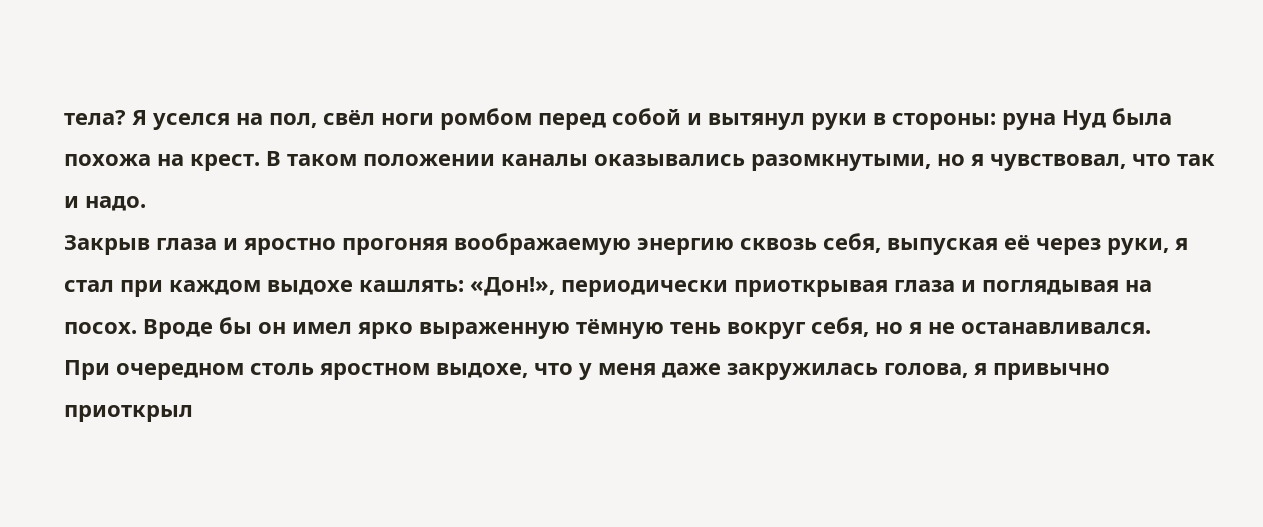тела? Я уселся на пол, свёл ноги ромбом перед собой и вытянул руки в стороны: руна Нуд была похожа на крест. В таком положении каналы оказывались разомкнутыми, но я чувствовал, что так и надо.
Закрыв глаза и яростно прогоняя воображаемую энергию сквозь себя, выпуская её через руки, я стал при каждом выдохе кашлять: «Дон!», периодически приоткрывая глаза и поглядывая на посох. Вроде бы он имел ярко выраженную тёмную тень вокруг себя, но я не останавливался.
При очередном столь яростном выдохе, что у меня даже закружилась голова, я привычно приоткрыл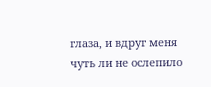глаза, и вдруг меня чуть ли не ослепило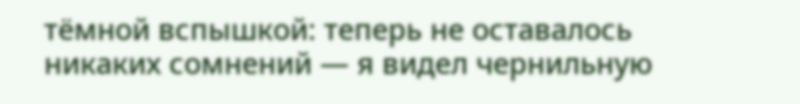тёмной вспышкой: теперь не оставалось никаких сомнений — я видел чернильную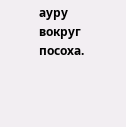ауру вокруг посоха.